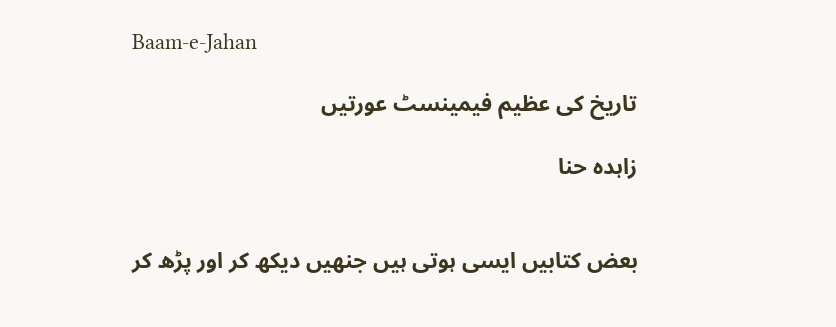Baam-e-Jahan

تاریخ کی عظیم فیمینسٹ عورتیں

زاہدہ حنا


بعض کتابیں ایسی ہوتی ہیں جنھیں دیکھ کر اور پڑھ کر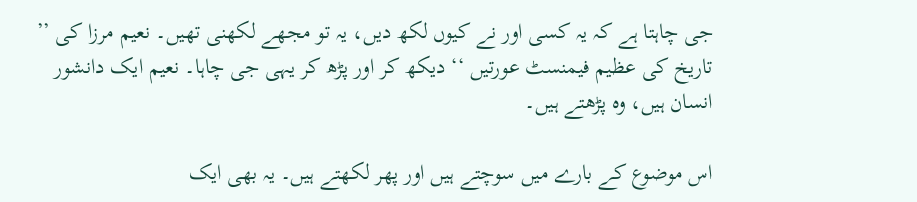جی چاہتا ہے کہ یہ کسی اور نے کیوں لکھ دیں، یہ تو مجھے لکھنی تھیں۔ نعیم مرزا کی ’’ تاریخ کی عظیم فیمنسٹ عورتیں ‘‘ دیکھ کر اور پڑھ کر یہی جی چاہا۔ نعیم ایک دانشور انسان ہیں، وہ پڑھتے ہیں۔

اس موضوع کے بارے میں سوچتے ہیں اور پھر لکھتے ہیں۔ یہ بھی ایک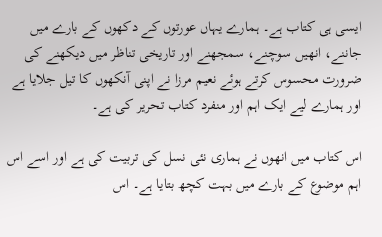ایسی ہی کتاب ہے۔ ہمارے یہاں عورتوں کے دکھوں کے بارے میں جاننے، انھیں سوچنے، سمجھنے اور تاریخی تناظر میں دیکھنے کی ضرورت محسوس کرتے ہوئے نعیم مرزا نے اپنی آنکھوں کا تیل جلایا ہے اور ہمارے لیے ایک اہم اور منفرد کتاب تحریر کی ہے۔

اس کتاب میں انھوں نے ہماری نئی نسل کی تربیت کی ہے اور اسے اس اہم موضوع کے بارے میں بہت کچھ بتایا ہے۔ اس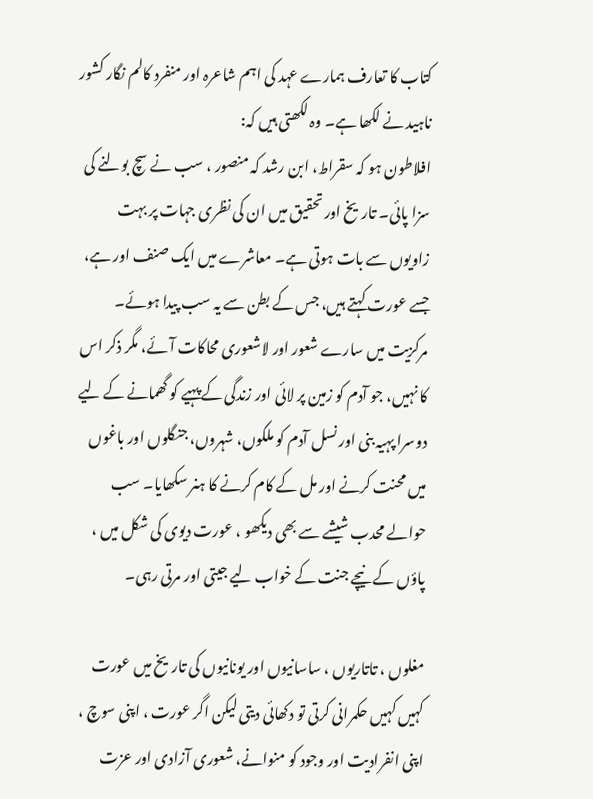کتاب کا تعارف ہمارے عہد کی اہم شاعرہ اور منفرد کالم نگار کشور ناہید نے لکھا ہے۔ وہ لکھتی ہیں کہ:
افلاطون ہو کہ سقراط، ابن رشد کہ منصور ، سب نے سچ بولنے کی سزا پائی۔ تاریخ اور تحقیق میں ان کی نظری جہات پر بہت زاویوں سے بات ہوتی ہے۔ معاشرے میں ایک صنف اور ہے، جسے عورت کہتے ہیں، جس کے بطن سے یہ سب پیدا ہوئے۔ مرکزیت میں سارے شعور اور لاشعوری محاکات آئے، مگر ذکر اس کا نہیں، جو آدم کو زمین پر لائی اور زندگی کے پہیے کو گھمانے کے لیے دوسرا پہیہ بنی اور نسل آدم کو ملکوں، شہروں، جنگلوں اور باغوں میں محنت کرنے اور مل کے کام کرنے کا ہنر سکھایا۔ سب حوالے محدب شیشے سے بھی دیکھو ، عورت دیوی کی شکل میں ، پاؤں کے نیچے جنت کے خواب لیے جیتی اور مرتی رہی۔

مغلوں ، تاتاریوں ، ساسانیوں اور یونانیوں کی تاریخ میں عورت کہیں کہیں حکمرانی کرتی تو دکھائی دیتی لیکن اگر عورت ، اپنی سوچ ، اپنی انفرادیت اور وجود کو منوانے، شعوری آزادی اور عزت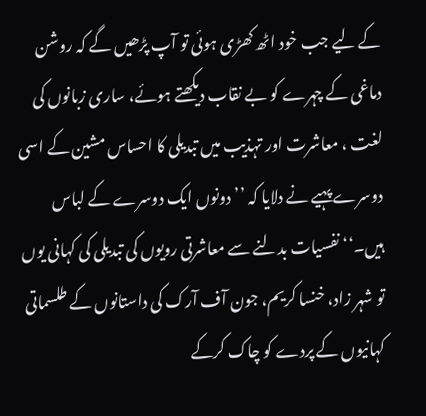کے لیے جب خود اٹھ کھڑی ہوئی تو آپ پڑھیں گے کہ روشن دماغی کے چہرے کو بے نقاب دیکھتے ہوئے، ساری زبانوں کی لغت ، معاشرت اور تہذیب میں تبدیلی کا احساس مشین کے اسی دوسرے پہیے نے دلایا کہ ’’ دونوں ایک دوسرے کے لباس ہیں۔‘‘ نفسیات بدلنے سے معاشرتی رویوں کی تبدیلی کی کہانی یوں تو شہر زاد، خنسا کریم، جون آف آرک کی داستانوں کے طلسماتی کہانیوں کے پردے کو چاک کرکے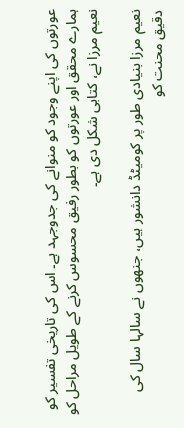عورتوں کی اپنے وجود کو منوانے کی جدوجہد ہے۔ اس کی تاریخی تفسیر کو ہمارے محقق اور عورتوں کو بطور رفیق محسوس کرنے کے طویل مراحل کو نعیم مرزا نے، کتابی شکل دی ہے۔

نعیم مرزا بنیادی طور پر کومیٹڈ دانشور ہیں، جنھوں نے سالہا سال کی دقیق محنت کو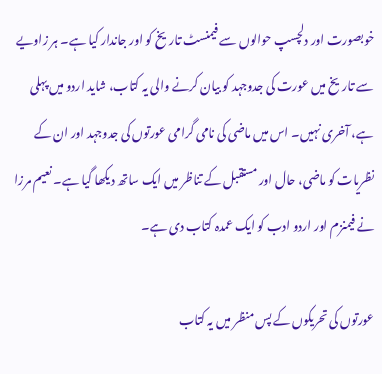خوبصورت اور دلچسپ حوالوں سے فیمنسٹ تاریخ کو اور جاندار کیا ہے۔ ہر زاویے سے تاریخ میں عورت کی جدوجہد کو بیان کرنے والی یہ کتاب، شاید اردو میں پہلی ہے، آخری نہیں۔ اس میں ماضی کی نامی گرامی عورتوں کی جدوجہد اور ان کے نظریات کو ماضی، حال اور مستقبل کے تناظر میں ایک ساتھ دیکھا گیا ہے۔ نعیم مرزا نے فیمنزم اور اردو ادب کو ایک عمدہ کتاب دی ہے۔

عورتوں کی تحریکوں کے پس منظر میں یہ کتاب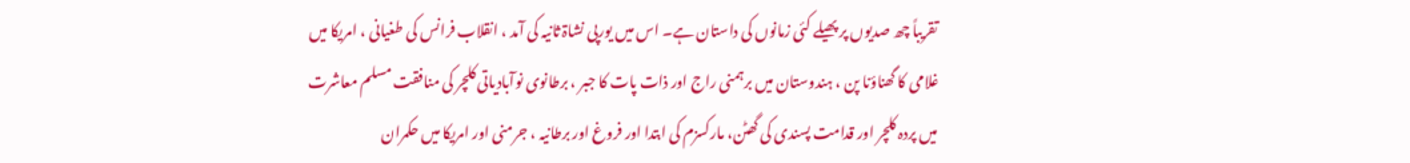تقریباً چھ صدیوں پر پھیلے کئی زمانوں کی داستان ہے۔ اس میں یورپی نشاۃ ثانیہ کی آمد ، انقلاب فرانس کی طغیانی ، امریکا میں غلامی کا گھناؤنا پن ، ہندوستان میں برہمنی راج اور ذات پات کا جبر ، برطانوی نوآبادیاتی کلچر کی منافقت مسلم معاشرت میں پردہ کلچر اور قدامت پسندی کی گھٹن، مارکسزم کی ابتدا اور فروغ اور برطانیہ ، جرمنی اور امریکا میں حکمران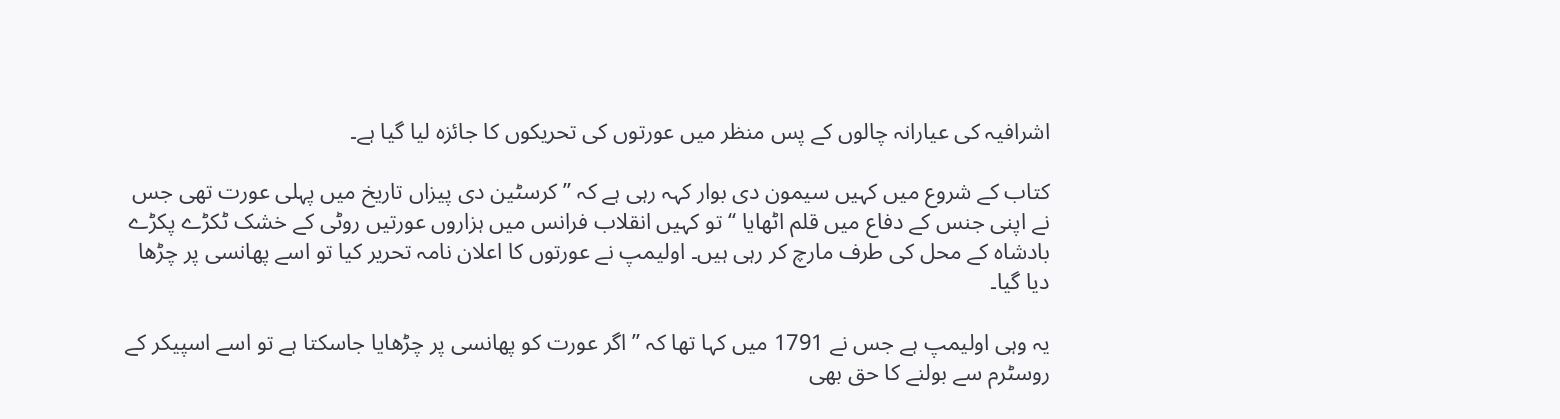اشرافیہ کی عیارانہ چالوں کے پس منظر میں عورتوں کی تحریکوں کا جائزہ لیا گیا ہے۔

کتاب کے شروع میں کہیں سیمون دی بوار کہہ رہی ہے کہ ’’کرسٹین دی پیزاں تاریخ میں پہلی عورت تھی جس نے اپنی جنس کے دفاع میں قلم اٹھایا ‘‘ تو کہیں انقلاب فرانس میں ہزاروں عورتیں روٹی کے خشک ٹکڑے پکڑے بادشاہ کے محل کی طرف مارچ کر رہی ہیں۔ اولیمپ نے عورتوں کا اعلان نامہ تحریر کیا تو اسے پھانسی پر چڑھا دیا گیا۔

یہ وہی اولیمپ ہے جس نے 1791 میں کہا تھا کہ ’’ اگر عورت کو پھانسی پر چڑھایا جاسکتا ہے تو اسے اسپیکر کے روسٹرم سے بولنے کا حق بھی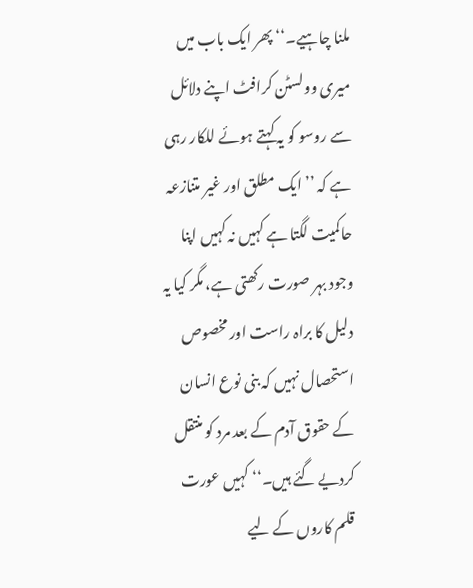ملنا چاہیے۔‘‘ پھر ایک باب میں میری وولسٹن کرافٹ اپنے دلائل سے روسو کو یہ کہتے ہوئے للکار رہی ہے کہ ’’ ایک مطلق اور غیر متنازعہ حاکمیت لگتا ہے کہیں نہ کہیں اپنا وجود بہر صورت رکھتی ہے، مگر کیا یہ دلیل کا براہ راست اور مخصوص استحصال نہیں کہ بنی نوع انسان کے حقوق آدم کے بعد مرد کو منتقل کردیے گئے ہیں۔‘‘ کہیں عورت قلم کاروں کے لیے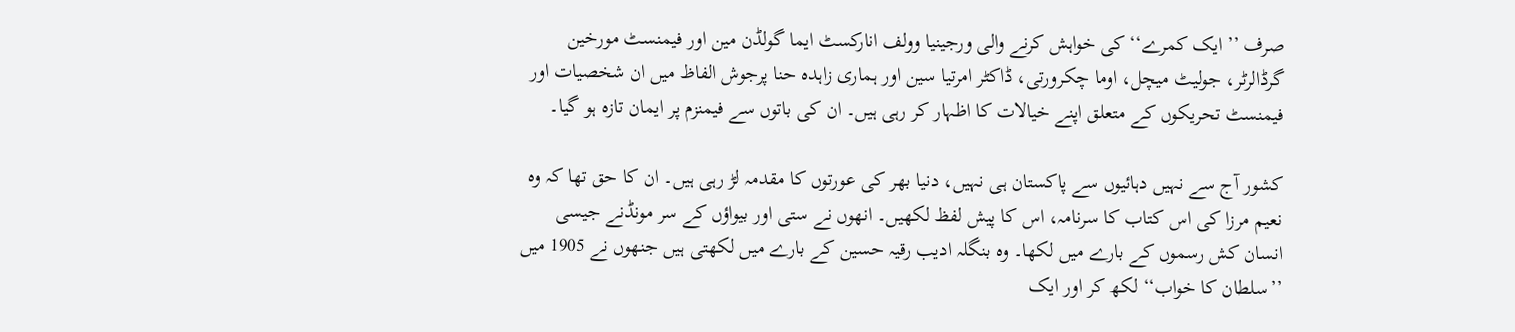صرف ’’ ایک کمرے‘‘ کی خواہش کرنے والی ورجینیا وولف انارکسٹ ایما گولڈن مین اور فیمنسٹ مورخین گرڈالرٹر، جولیٹ میچل، اوما چکرورتی، ڈاکٹر امرتیا سین اور ہماری زاہدہ حنا پرجوش الفاظ میں ان شخصیات اور فیمنسٹ تحریکوں کے متعلق اپنے خیالات کا اظہار کر رہی ہیں۔ ان کی باتوں سے فیمنزم پر ایمان تازہ ہو گیا۔

کشور آج سے نہیں دہائیوں سے پاکستان ہی نہیں، دنیا بھر کی عورتوں کا مقدمہ لڑ رہی ہیں۔ ان کا حق تھا کہ وہ نعیم مرزا کی اس کتاب کا سرنامہ، اس کا پیش لفظ لکھیں۔ انھوں نے ستی اور بیواؤں کے سر مونڈنے جیسی انسان کش رسموں کے بارے میں لکھا۔ وہ بنگلہ ادیب رقیہ حسین کے بارے میں لکھتی ہیں جنھوں نے 1905 میں ’’سلطان کا خواب‘‘ لکھ کر اور ایک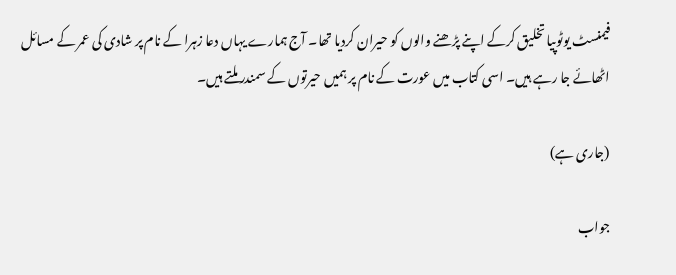فیمنسٹ یوٹوپیا تخلیق کرکے اپنے پڑھنے والوں کو حیران کردیا تھا۔ آج ہمارے یہاں دعا زہرا کے نام پر شادی کی عمر کے مسائل اٹھائے جا رہے ہیں۔ اسی کتاب میں عورت کے نام پر ہمیں حیرتوں کے سمندر ملتے ہیں۔

(جاری ہے)

جواب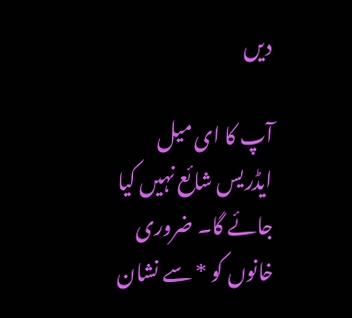دیں

آپ کا ای میل ایڈریس شائع نہیں کیا جائے گا۔ ضروری خانوں کو * سے نشان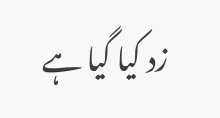زد کیا گیا ہے